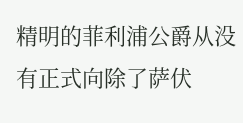精明的菲利浦公爵从没有正式向除了萨伏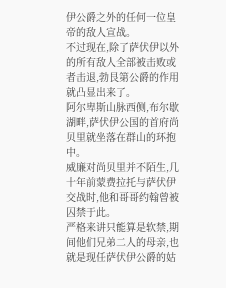伊公爵之外的任何一位皇帝的敌人宣战。
不过现在,除了萨伏伊以外的所有敌人全部被击败或者击退,勃艮第公爵的作用就凸显出来了。
阿尔卑斯山脉西侧,布尔歇湖畔,萨伏伊公国的首府尚贝里就坐落在群山的环抱中。
威廉对尚贝里并不陌生,几十年前蒙费拉托与萨伏伊交战时,他和哥哥约翰曾被囚禁于此。
严格来讲只能算是软禁,期间他们兄弟二人的母亲,也就是现任萨伏伊公爵的姑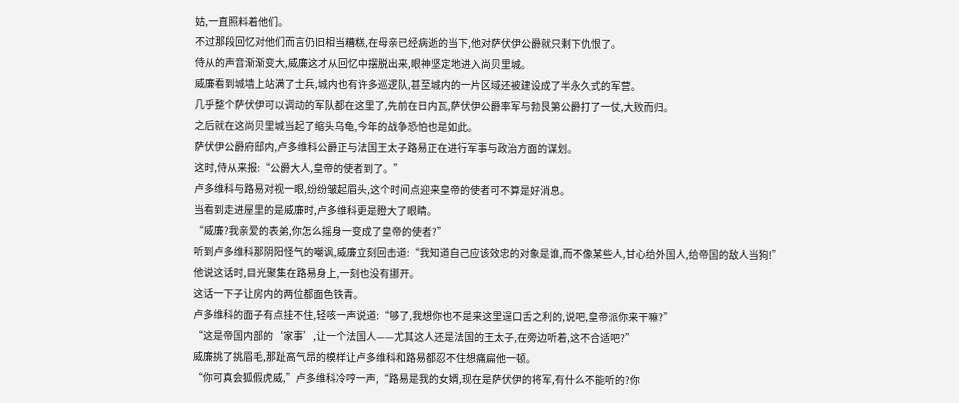姑,一直照料着他们。
不过那段回忆对他们而言仍旧相当糟糕,在母亲已经病逝的当下,他对萨伏伊公爵就只剩下仇恨了。
侍从的声音渐渐变大,威廉这才从回忆中摆脱出来,眼神坚定地进入尚贝里城。
威廉看到城墙上站满了士兵,城内也有许多巡逻队,甚至城内的一片区域还被建设成了半永久式的军营。
几乎整个萨伏伊可以调动的军队都在这里了,先前在日内瓦,萨伏伊公爵率军与勃艮第公爵打了一仗,大败而归。
之后就在这尚贝里城当起了缩头乌龟,今年的战争恐怕也是如此。
萨伏伊公爵府邸内,卢多维科公爵正与法国王太子路易正在进行军事与政治方面的谋划。
这时,侍从来报:“公爵大人,皇帝的使者到了。”
卢多维科与路易对视一眼,纷纷皱起眉头,这个时间点迎来皇帝的使者可不算是好消息。
当看到走进屋里的是威廉时,卢多维科更是瞪大了眼睛。
“威廉?我亲爱的表弟,你怎么摇身一变成了皇帝的使者?”
听到卢多维科那阴阳怪气的嘲讽,威廉立刻回击道:“我知道自己应该效忠的对象是谁,而不像某些人,甘心给外国人,给帝国的敌人当狗!”
他说这话时,目光聚集在路易身上,一刻也没有挪开。
这话一下子让房内的两位都面色铁青。
卢多维科的面子有点挂不住,轻咳一声说道:“够了,我想你也不是来这里逞口舌之利的,说吧,皇帝派你来干嘛?”
“这是帝国内部的‘家事’,让一个法国人——尤其这人还是法国的王太子,在旁边听着,这不合适吧?”
威廉挑了挑眉毛,那趾高气昂的模样让卢多维科和路易都忍不住想痛扁他一顿。
“你可真会狐假虎威,”卢多维科冷哼一声,“路易是我的女婿,现在是萨伏伊的将军,有什么不能听的?你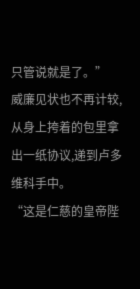只管说就是了。”
威廉见状也不再计较,从身上挎着的包里拿出一纸协议,递到卢多维科手中。
“这是仁慈的皇帝陛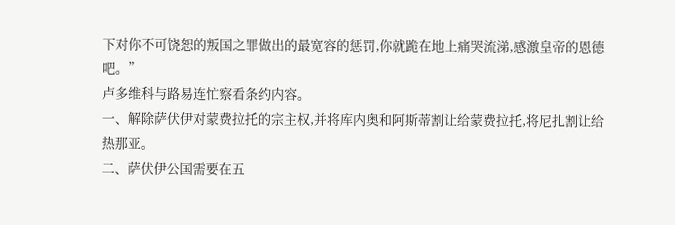下对你不可饶恕的叛国之罪做出的最宽容的惩罚,你就跪在地上痛哭流涕,感激皇帝的恩德吧。”
卢多维科与路易连忙察看条约内容。
一、解除萨伏伊对蒙费拉托的宗主权,并将库内奥和阿斯蒂割让给蒙费拉托,将尼扎割让给热那亚。
二、萨伏伊公国需要在五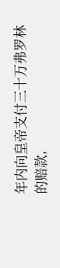年内向皇帝支付三十万弗罗林的赔款,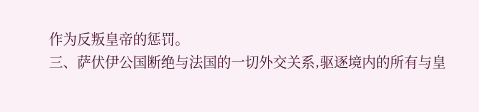作为反叛皇帝的惩罚。
三、萨伏伊公国断绝与法国的一切外交关系,驱逐境内的所有与皇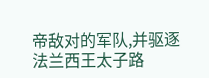帝敌对的军队,并驱逐法兰西王太子路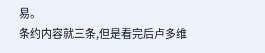易。
条约内容就三条,但是看完后卢多维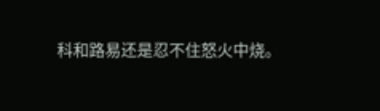科和路易还是忍不住怒火中烧。